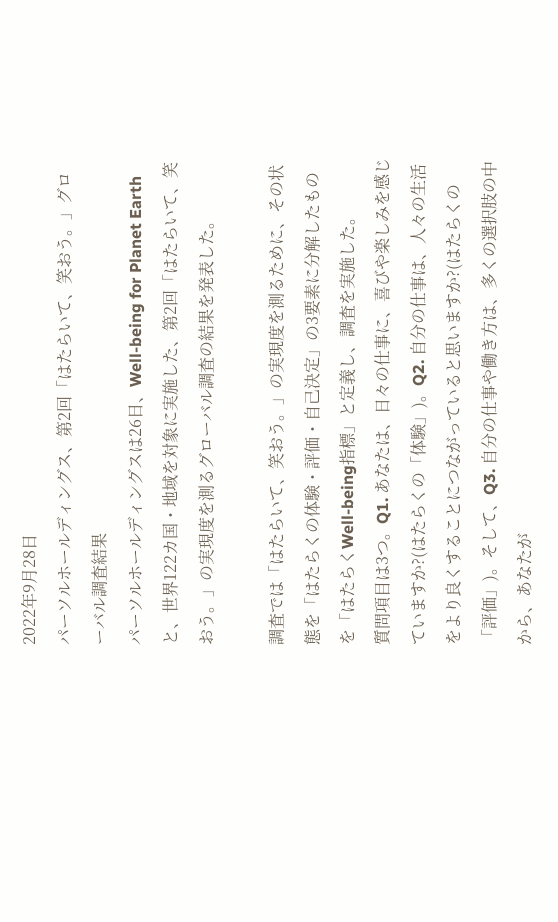2022年9月28日
パーソルホールディングス、第2回「はたらいて、笑おう。」グローバル調査結果
パーソルホールディングスは26日、Well-being for Planet Earthと、世界122カ国・地域を対象に実施した、第2回「はたらいて、笑おう。」の実現度を測るグローバル調査の結果を発表した。

調査では「はたらいて、笑おう。」の実現度を測るために、その状態を「はたらくの体験・評価・自己決定」の3要素に分解したものを「はたらくWell-being指標」と定義し、調査を実施した。
質問項目は3つ。Q1. あなたは、日々の仕事に、喜びや楽しみを感じていますか?(はたらくの「体験」)。Q2. 自分の仕事は、人々の生活をより良くすることにつながっていると思いますか?(はたらくの「評価」)。そして、Q3. 自分の仕事や働き方は、多くの選択肢の中から、あなたが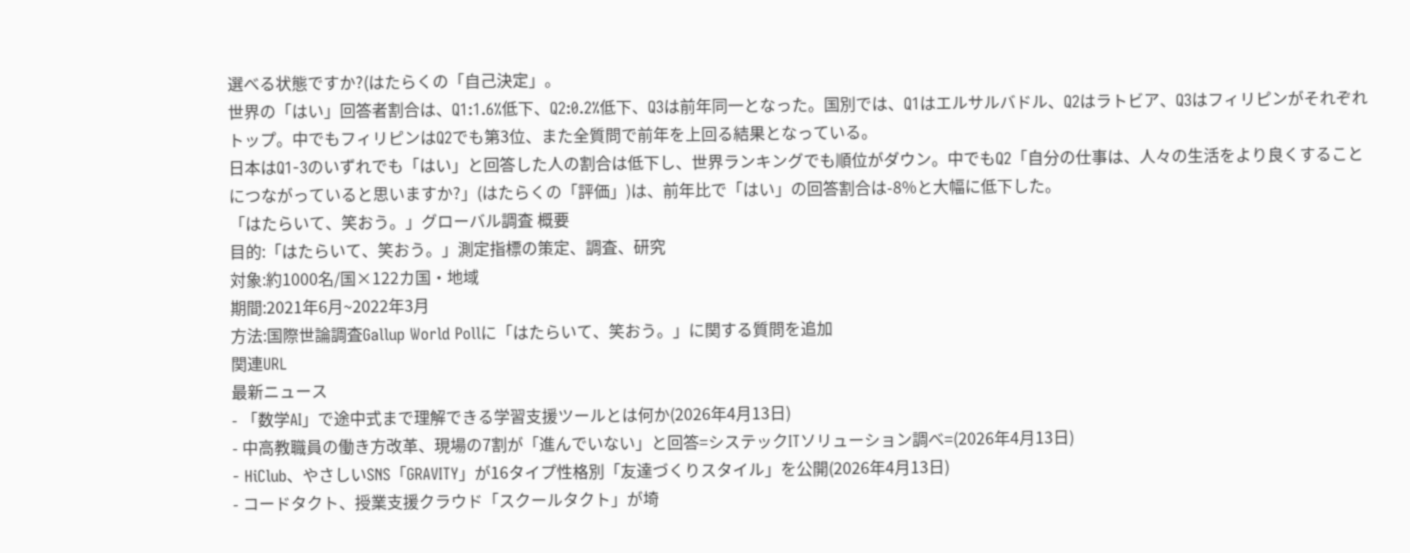選べる状態ですか?(はたらくの「自己決定」。
世界の「はい」回答者割合は、Q1:1.6%低下、Q2:0.2%低下、Q3は前年同一となった。国別では、Q1はエルサルバドル、Q2はラトビア、Q3はフィリピンがそれぞれトップ。中でもフィリピンはQ2でも第3位、また全質問で前年を上回る結果となっている。
日本はQ1-3のいずれでも「はい」と回答した人の割合は低下し、世界ランキングでも順位がダウン。中でもQ2「自分の仕事は、人々の生活をより良くすることにつながっていると思いますか?」(はたらくの「評価」)は、前年比で「はい」の回答割合は-8%と大幅に低下した。
「はたらいて、笑おう。」グローバル調査 概要
目的:「はたらいて、笑おう。」測定指標の策定、調査、研究
対象:約1000名/国×122カ国・地域
期間:2021年6月~2022年3月
方法:国際世論調査Gallup World Pollに「はたらいて、笑おう。」に関する質問を追加
関連URL
最新ニュース
- 「数学AI」で途中式まで理解できる学習支援ツールとは何か(2026年4月13日)
- 中高教職員の働き方改革、現場の7割が「進んでいない」と回答=システックITソリューション調べ=(2026年4月13日)
- HiClub、やさしいSNS「GRAVITY」が16タイプ性格別「友達づくりスタイル」を公開(2026年4月13日)
- コードタクト、授業支援クラウド「スクールタクト」が埼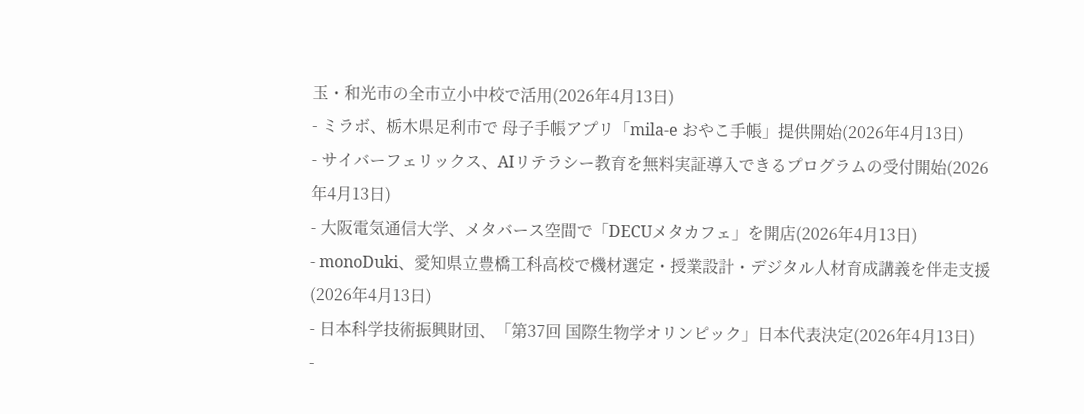玉・和光市の全市立小中校で活用(2026年4月13日)
- ミラボ、栃木県足利市で 母子手帳アプリ「mila-e おやこ手帳」提供開始(2026年4月13日)
- サイバーフェリックス、AIリテラシー教育を無料実証導入できるプログラムの受付開始(2026年4月13日)
- 大阪電気通信大学、メタバース空間で「DECUメタカフェ」を開店(2026年4月13日)
- monoDuki、愛知県立豊橋工科高校で機材選定・授業設計・デジタル人材育成講義を伴走支援(2026年4月13日)
- 日本科学技術振興財団、「第37回 国際生物学オリンピック」日本代表決定(2026年4月13日)
-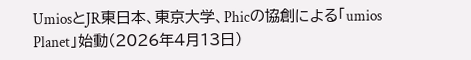UmiosとJR東日本、東京大学、Phicの協創による「umios Planet」始動(2026年4月13日)